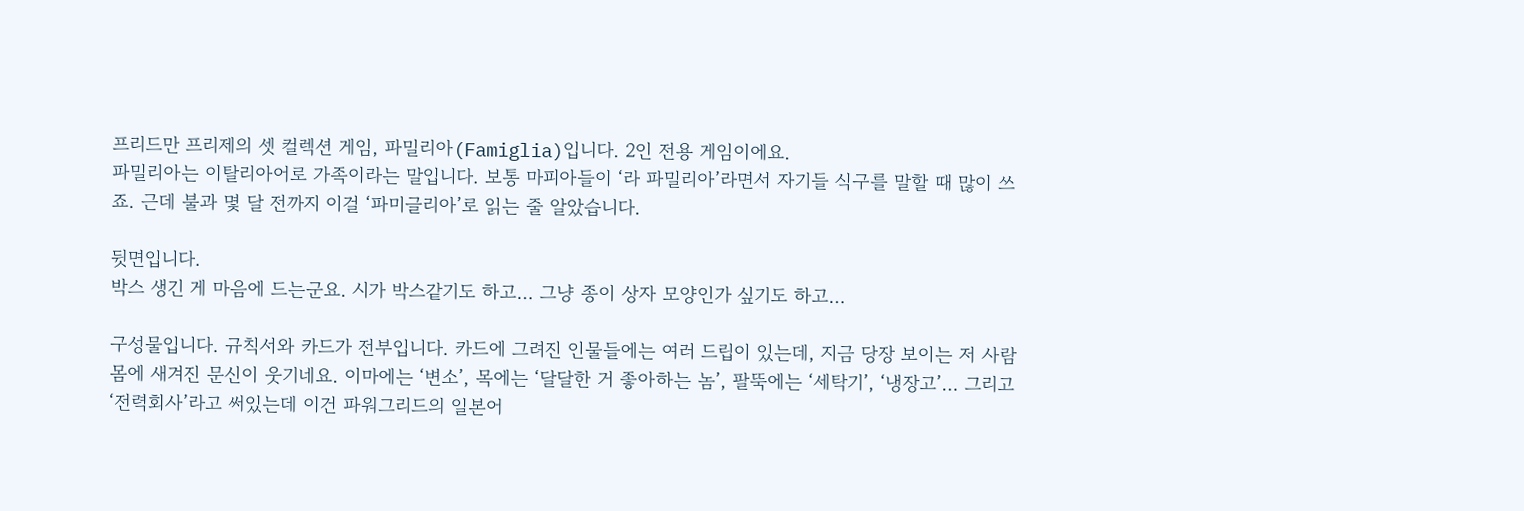프리드만 프리제의 셋 컬렉션 게임, 파밀리아(Famiglia)입니다. 2인 전용 게임이에요.
파밀리아는 이탈리아어로 가족이라는 말입니다. 보통 마피아들이 ‘라 파밀리아’라면서 자기들 식구를 말할 때 많이 쓰죠. 근데 불과 몇 달 전까지 이걸 ‘파미글리아’로 읽는 줄 알았습니다.

뒷면입니다.
박스 생긴 게 마음에 드는군요. 시가 박스같기도 하고… 그냥 종이 상자 모양인가 싶기도 하고…

구성물입니다. 규칙서와 카드가 전부입니다. 카드에 그려진 인물들에는 여러 드립이 있는데, 지금 당장 보이는 저 사람 몸에 새겨진 문신이 웃기네요. 이마에는 ‘변소’, 목에는 ‘달달한 거 좋아하는 놈’, 팔뚝에는 ‘세탁기’, ‘냉장고’… 그리고 ‘전력회사’라고 써있는데 이건 파워그리드의 일본어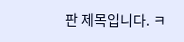판 제목입니다. ㅋ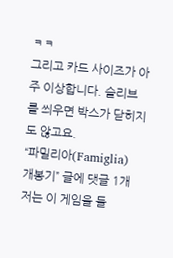ㅋㅋ
그리고 카드 사이즈가 아주 이상합니다. 슬리브를 씌우면 박스가 닫히지도 않고요.
“파밀리아(Famiglia) 개봉기” 글에 댓글 1개
저는 이 게임을 들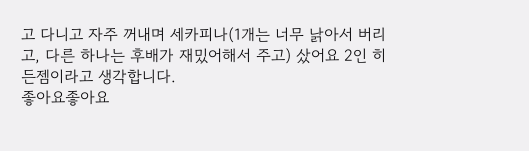고 다니고 자주 꺼내며 세카피나(1개는 너무 낡아서 버리고, 다른 하나는 후배가 재밌어해서 주고) 샀어요 2인 히든젬이라고 생각합니다.
좋아요좋아요